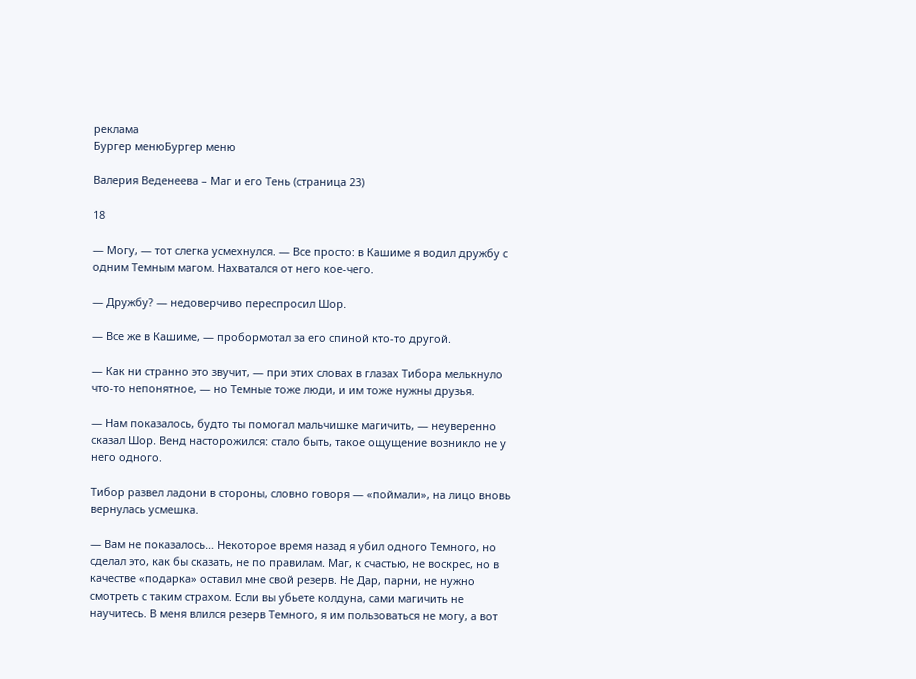реклама
Бургер менюБургер меню

Валерия Веденеева – Маг и его Тень (страница 23)

18

— Могу, — тот слегка усмехнулся. — Все просто: в Кашиме я водил дружбу с одним Темным магом. Нахватался от него кое-чего.

— Дружбу? — недоверчиво переспросил Шор.

— Все же в Кашиме, — пробормотал за его спиной кто-то другой.

— Как ни странно это звучит, — при этих словах в глазах Тибора мелькнуло что-то непонятное, — но Темные тоже люди, и им тоже нужны друзья.

— Нам показалось, будто ты помогал мальчишке магичить, — неуверенно сказал Шор. Венд насторожился: стало быть, такое ощущение возникло не у него одного.

Тибор развел ладони в стороны, словно говоря — «поймали», на лицо вновь вернулась усмешка.

— Вам не показалось… Некоторое время назад я убил одного Темного, но сделал это, как бы сказать, не по правилам. Маг, к счастью, не воскрес, но в качестве «подарка» оставил мне свой резерв. Не Дар, парни, не нужно смотреть с таким страхом. Если вы убьете колдуна, сами магичить не научитесь. В меня влился резерв Темного, я им пользоваться не могу, а вот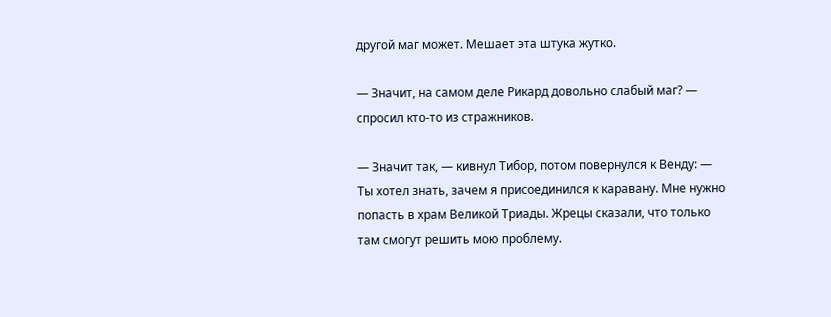другой маг может. Мешает эта штука жутко.

— Значит, на самом деле Рикард довольно слабый маг? — спросил кто-то из стражников.

— Значит так, — кивнул Тибор, потом повернулся к Венду: — Ты хотел знать, зачем я присоединился к каравану. Мне нужно попасть в храм Великой Триады. Жрецы сказали, что только там смогут решить мою проблему.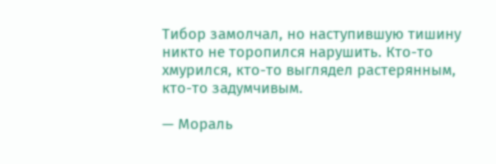Тибор замолчал, но наступившую тишину никто не торопился нарушить. Кто-то хмурился, кто-то выглядел растерянным, кто-то задумчивым.

— Мораль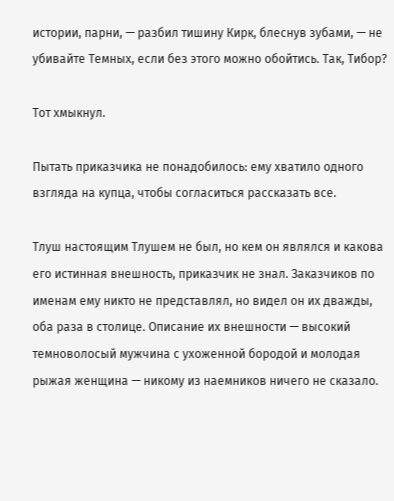истории, парни, — разбил тишину Кирк, блеснув зубами, — не убивайте Темных, если без этого можно обойтись. Так, Тибор?

Тот хмыкнул.

Пытать приказчика не понадобилось: ему хватило одного взгляда на купца, чтобы согласиться рассказать все.

Тлуш настоящим Тлушем не был, но кем он являлся и какова его истинная внешность, приказчик не знал. Заказчиков по именам ему никто не представлял, но видел он их дважды, оба раза в столице. Описание их внешности — высокий темноволосый мужчина с ухоженной бородой и молодая рыжая женщина — никому из наемников ничего не сказало.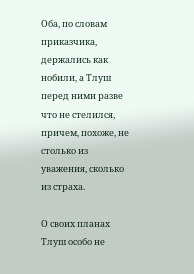Оба, по словам приказчика, держались как нобили, а Тлуш перед ними разве что не стелился, причем, похоже, не столько из уважения, сколько из страха.

О своих планах Тлуш особо не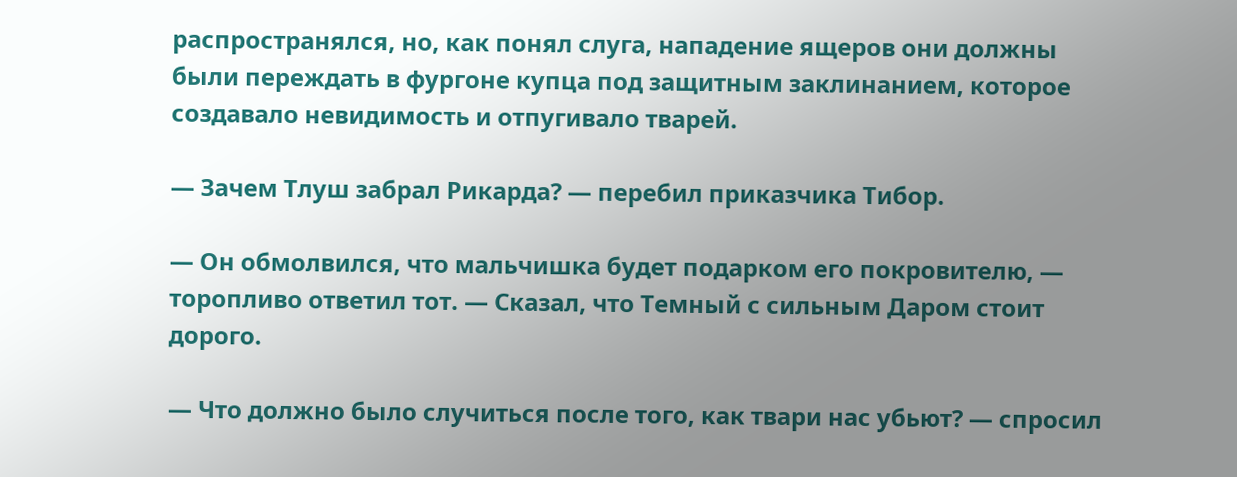распространялся, но, как понял слуга, нападение ящеров они должны были переждать в фургоне купца под защитным заклинанием, которое создавало невидимость и отпугивало тварей.

— Зачем Тлуш забрал Рикарда? — перебил приказчика Тибор.

— Он обмолвился, что мальчишка будет подарком его покровителю, — торопливо ответил тот. — Сказал, что Темный с сильным Даром стоит дорого.

— Что должно было случиться после того, как твари нас убьют? — спросил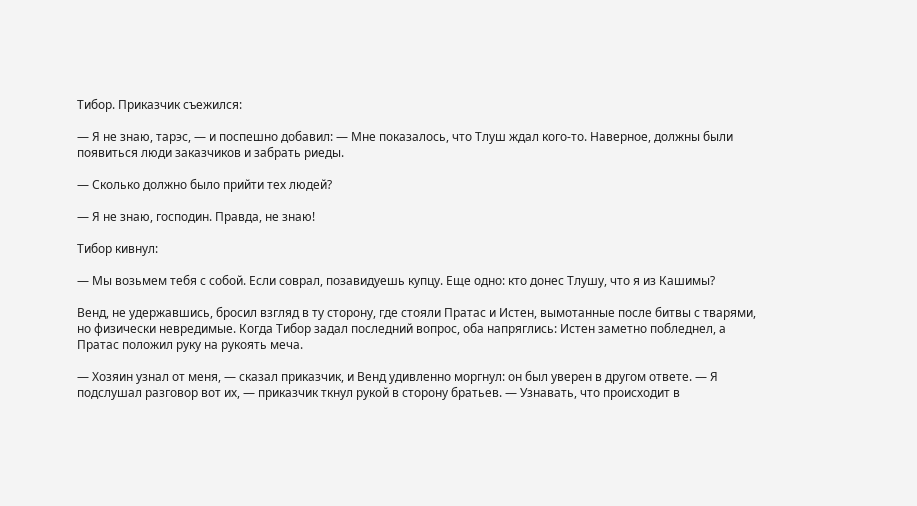Тибор. Приказчик съежился:

— Я не знаю, тарэс, — и поспешно добавил: — Мне показалось, что Тлуш ждал кого-то. Наверное, должны были появиться люди заказчиков и забрать риеды.

— Сколько должно было прийти тех людей?

— Я не знаю, господин. Правда, не знаю!

Тибор кивнул:

— Мы возьмем тебя с собой. Если соврал, позавидуешь купцу. Еще одно: кто донес Тлушу, что я из Кашимы?

Венд, не удержавшись, бросил взгляд в ту сторону, где стояли Пратас и Истен, вымотанные после битвы с тварями, но физически невредимые. Когда Тибор задал последний вопрос, оба напряглись: Истен заметно побледнел, а Пратас положил руку на рукоять меча.

— Хозяин узнал от меня, — сказал приказчик, и Венд удивленно моргнул: он был уверен в другом ответе. — Я подслушал разговор вот их, — приказчик ткнул рукой в сторону братьев. — Узнавать, что происходит в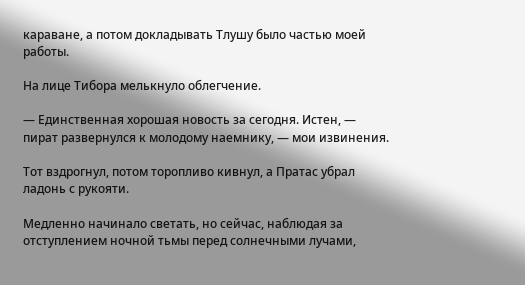караване, а потом докладывать Тлушу было частью моей работы.

На лице Тибора мелькнуло облегчение.

— Единственная хорошая новость за сегодня. Истен, — пират развернулся к молодому наемнику, — мои извинения.

Тот вздрогнул, потом торопливо кивнул, а Пратас убрал ладонь с рукояти.

Медленно начинало светать, но сейчас, наблюдая за отступлением ночной тьмы перед солнечными лучами,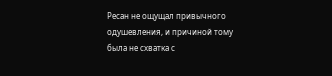Ресан не ощущал привычного одушевления, и причиной тому была не схватка с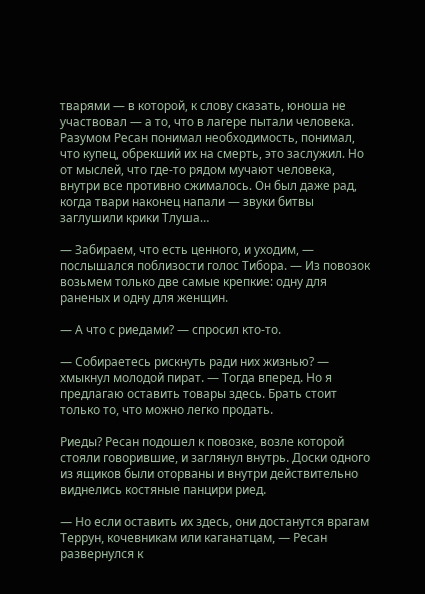тварями — в которой, к слову сказать, юноша не участвовал — а то, что в лагере пытали человека. Разумом Ресан понимал необходимость, понимал, что купец, обрекший их на смерть, это заслужил. Но от мыслей, что где-то рядом мучают человека, внутри все противно сжималось. Он был даже рад, когда твари наконец напали — звуки битвы заглушили крики Тлуша…

— Забираем, что есть ценного, и уходим, — послышался поблизости голос Тибора. — Из повозок возьмем только две самые крепкие: одну для раненых и одну для женщин.

— А что с риедами? — спросил кто-то.

— Собираетесь рискнуть ради них жизнью? — хмыкнул молодой пират. — Тогда вперед. Но я предлагаю оставить товары здесь. Брать стоит только то, что можно легко продать.

Риеды? Ресан подошел к повозке, возле которой стояли говорившие, и заглянул внутрь. Доски одного из ящиков были оторваны и внутри действительно виднелись костяные панцири риед.

— Но если оставить их здесь, они достанутся врагам Террун, кочевникам или каганатцам, — Ресан развернулся к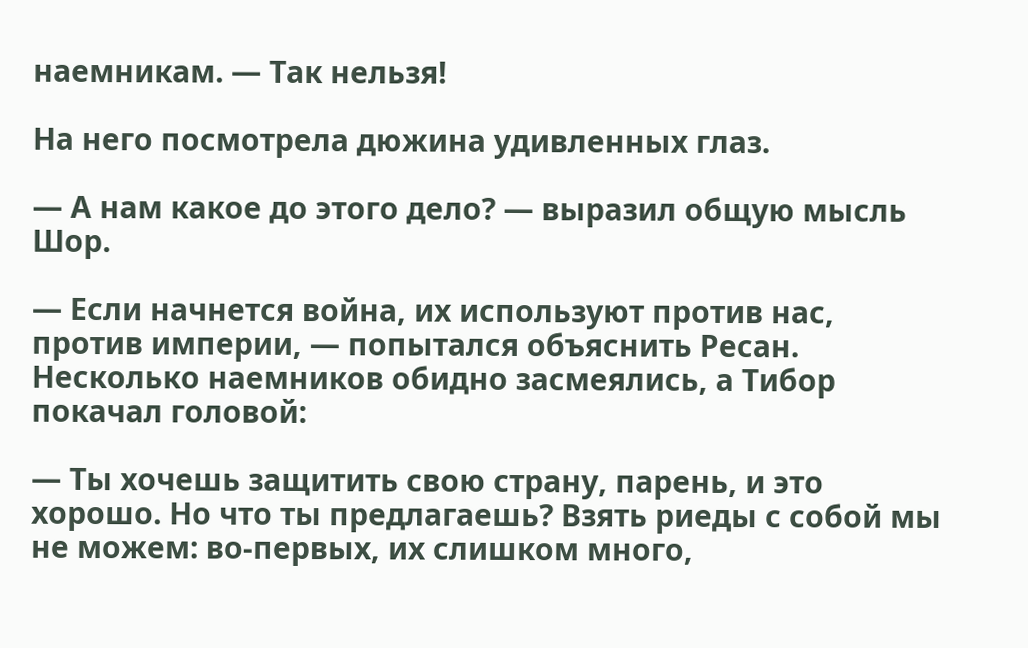наемникам. — Так нельзя!

На него посмотрела дюжина удивленных глаз.

— А нам какое до этого дело? — выразил общую мысль Шор.

— Если начнется война, их используют против нас, против империи, — попытался объяснить Ресан. Несколько наемников обидно засмеялись, а Тибор покачал головой:

— Ты хочешь защитить свою страну, парень, и это хорошо. Но что ты предлагаешь? Взять риеды с собой мы не можем: во-первых, их слишком много,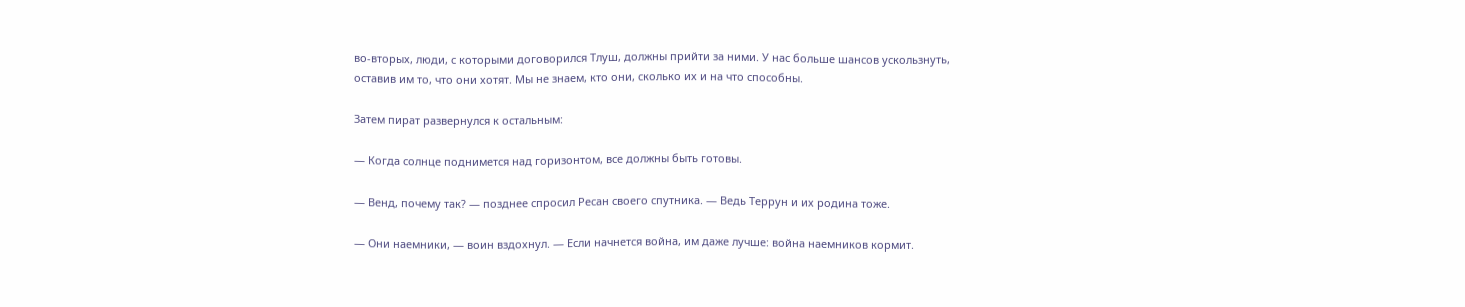во-вторых, люди, с которыми договорился Тлуш, должны прийти за ними. У нас больше шансов ускользнуть, оставив им то, что они хотят. Мы не знаем, кто они, сколько их и на что способны.

Затем пират развернулся к остальным:

— Когда солнце поднимется над горизонтом, все должны быть готовы.

— Венд, почему так? — позднее спросил Ресан своего спутника. — Ведь Террун и их родина тоже.

— Они наемники, — воин вздохнул. — Если начнется война, им даже лучше: война наемников кормит.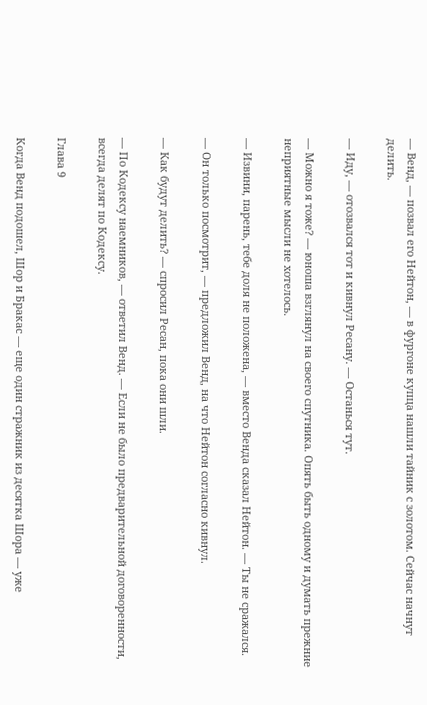— Венд, — позвал его Нейтон, — в фургоне купца нашли тайник с золотом. Сейчас начнут делить.

— Иду, — отозвался тот и кивнул Ресану. — Останься тут.

— Можно я тоже? — юноша взглянул на своего спутника. Опять быть одному и думать прежние неприятные мысли не хотелось.

— Извини, парень, тебе доля не положена, — вместо Венда сказал Нейтон. — Ты не сражался.

— Он только посмотрит, — предложил Венд, на что Нейтон согласно кивнул.

— Как будут делить? — спросил Ресан, пока они шли.

— По Кодексу наемников, — ответил Венд. — Если не было предварительной договоренности, всегда делят по Кодексу.

Глава 9

Когда Венд подошел, Шор и Бракас — еще один стражник из десятка Шора — уже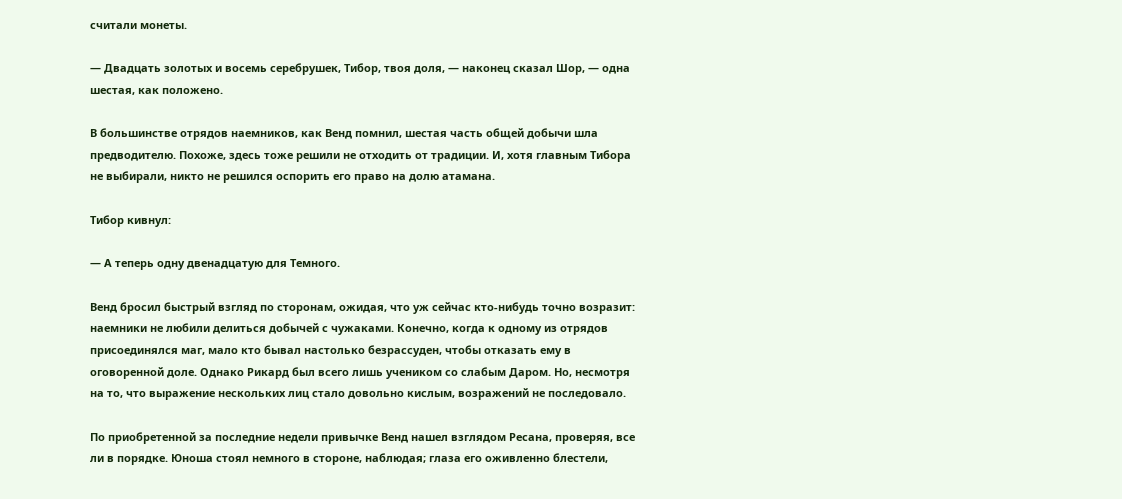считали монеты.

— Двадцать золотых и восемь серебрушек, Тибор, твоя доля, — наконец сказал Шор, — одна шестая, как положено.

В большинстве отрядов наемников, как Венд помнил, шестая часть общей добычи шла предводителю. Похоже, здесь тоже решили не отходить от традиции. И, хотя главным Тибора не выбирали, никто не решился оспорить его право на долю атамана.

Тибор кивнул:

— А теперь одну двенадцатую для Темного.

Венд бросил быстрый взгляд по сторонам, ожидая, что уж сейчас кто-нибудь точно возразит: наемники не любили делиться добычей с чужаками. Конечно, когда к одному из отрядов присоединялся маг, мало кто бывал настолько безрассуден, чтобы отказать ему в оговоренной доле. Однако Рикард был всего лишь учеником со слабым Даром. Но, несмотря на то, что выражение нескольких лиц стало довольно кислым, возражений не последовало.

По приобретенной за последние недели привычке Венд нашел взглядом Ресана, проверяя, все ли в порядке. Юноша стоял немного в стороне, наблюдая; глаза его оживленно блестели,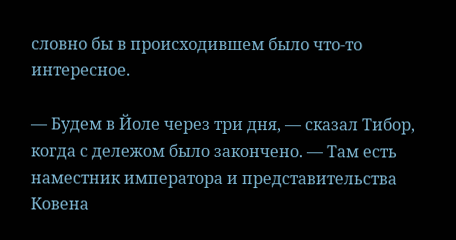словно бы в происходившем было что-то интересное.

— Будем в Йоле через три дня, — сказал Тибор, когда с дележом было закончено. — Там есть наместник императора и представительства Ковена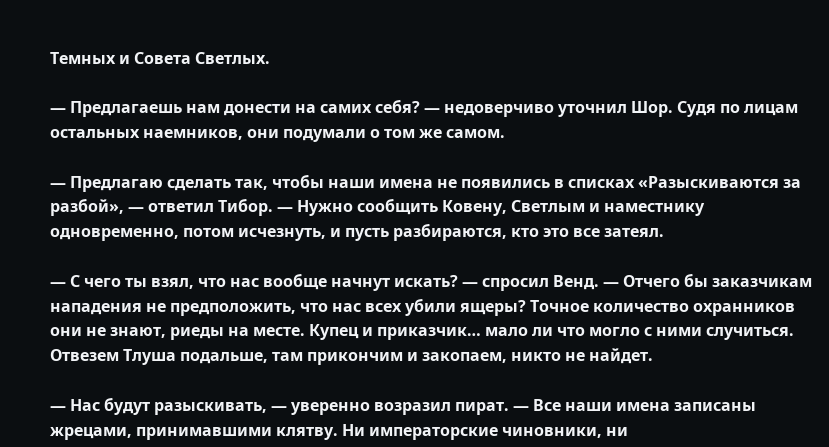Темных и Совета Светлых.

— Предлагаешь нам донести на самих себя? — недоверчиво уточнил Шор. Судя по лицам остальных наемников, они подумали о том же самом.

— Предлагаю сделать так, чтобы наши имена не появились в списках «Разыскиваются за разбой», — ответил Тибор. — Нужно сообщить Ковену, Светлым и наместнику одновременно, потом исчезнуть, и пусть разбираются, кто это все затеял.

— С чего ты взял, что нас вообще начнут искать? — спросил Венд. — Отчего бы заказчикам нападения не предположить, что нас всех убили ящеры? Точное количество охранников они не знают, риеды на месте. Купец и приказчик… мало ли что могло с ними случиться. Отвезем Тлуша подальше, там прикончим и закопаем, никто не найдет.

— Нас будут разыскивать, — уверенно возразил пират. — Все наши имена записаны жрецами, принимавшими клятву. Ни императорские чиновники, ни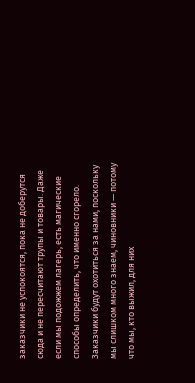заказчики не успокоятся, пока не доберутся сюда и не пересчитают трупы и товары. Даже если мы подожжем лагерь, есть магические способы определить, что именно сгорело. Заказчики будут охотиться за нами, поскольку мы слишком много знаем, чиновники — потому что мы, кто выжил, для них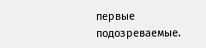первые подозреваемые.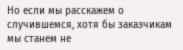Но если мы расскажем о случившемся, хотя бы заказчикам мы станем не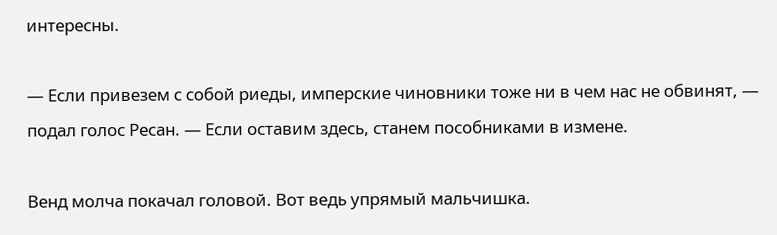интересны.

— Если привезем с собой риеды, имперские чиновники тоже ни в чем нас не обвинят, — подал голос Ресан. — Если оставим здесь, станем пособниками в измене.

Венд молча покачал головой. Вот ведь упрямый мальчишка.